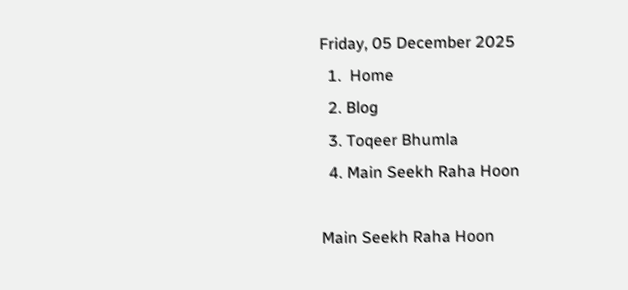Friday, 05 December 2025
  1.  Home
  2. Blog
  3. Toqeer Bhumla
  4. Main Seekh Raha Hoon

Main Seekh Raha Hoon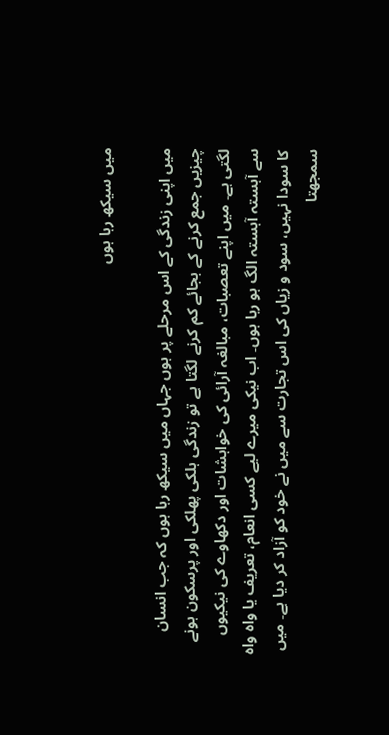میں سیکھ رہا ہوں

میں اپنی زندگی کے اس مرحلے پر ہوں جہاں میں سیکھ رہا ہوں کہ جب انسان چیزیں جمع کرنے کے بجائے کم کرنے لگتا ہے تو زندگی ہلکی پھلکی اور پرسکون ہونے لگتی ہے۔ میں اپنے تعصبات، مبالغہ آرائی کی خواہشات اور دکھاوے کی نیکیوں سے آہستہ آہستہ الگ ہو رہا ہوں۔ اب نیکی میرے لیے کسی انعام، تعریف یا واہ واہ کا سودا نہیں، سود و زیاں کی اس تجارت سے میں نے خود کو آزاد کر دیا ہے۔ میں سمجھتا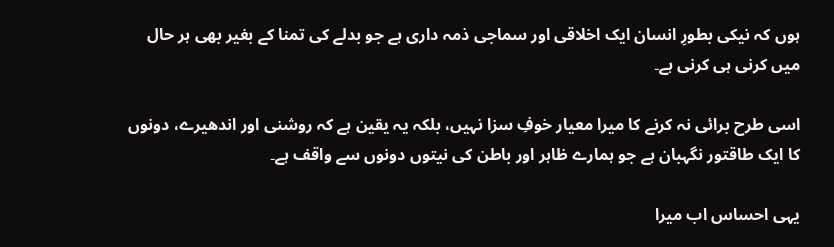ہوں کہ نیکی بطورِ انسان ایک اخلاقی اور سماجی ذمہ داری ہے جو بدلے کی تمنا کے بغیر بھی ہر حال میں کرنی ہی کرنی ہے۔

اسی طرح برائی نہ کرنے کا میرا معیار خوفِ سزا نہیں، بلکہ یہ یقین ہے کہ روشنی اور اندھیرے، دونوں کا ایک طاقتور نگہبان ہے جو ہمارے ظاہر اور باطن کی نیتوں دونوں سے واقف ہے۔

یہی احساس اب میرا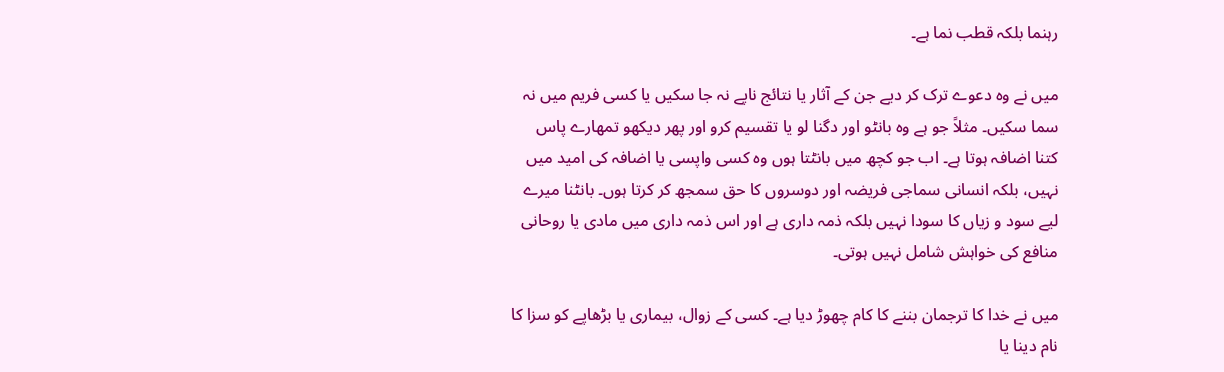رہنما بلکہ قطب نما ہے۔

میں نے وہ دعوے ترک کر دیے جن کے آثار یا نتائج ناپے نہ جا سکیں یا کسی فریم میں نہ سما سکیں۔ مثلاً جو ہے وہ بانٹو اور دگنا لو یا تقسیم کرو اور پھر دیکھو تمھارے پاس کتنا اضافہ ہوتا ہے۔ اب جو کچھ میں بانٹتا ہوں وہ کسی واپسی یا اضافہ کی امید میں نہیں، بلکہ انسانی سماجی فریضہ اور دوسروں کا حق سمجھ کر کرتا ہوں۔ بانٹنا میرے لیے سود و زیاں کا سودا نہیں بلکہ ذمہ داری ہے اور اس ذمہ داری میں مادی یا روحانی منافع کی خواہش شامل نہیں ہوتی۔

میں نے خدا کا ترجمان بننے کا کام چھوڑ دیا ہے۔ کسی کے زوال، بیماری یا بڑھاپے کو سزا کا نام دینا یا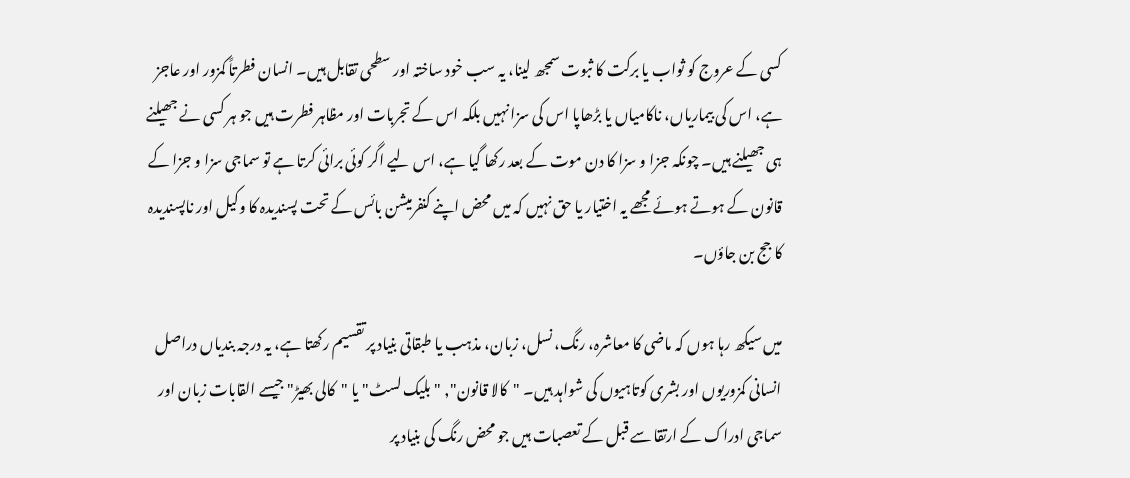کسی کے عروج کو ثواب یا برکت کا ثبوت سمجھ لینا، یہ سب خود ساختہ اور سطحی تقابل ہیں۔ انسان فطرتاً کمزور اور عاجز ہے، اس کی بیماریاں، ناکامیاں یا بڑھاپا اس کی سزا نہیں بلکہ اس کے تجربات اور مظاہر فطرت ہیں جو ہر کسی نے جھیلنے ہی جھیلنے ہیں۔ چونکہ جزا و سزا کا دن موت کے بعد رکھا گیا ہے، اس لیے اگر کوئی برائی کرتا ہے تو سماجی سزا و جزا کے قانون کے ہوتے ہوئے مجھے یہ اختیار یا حق نہیں کہ میں محض اپنے کنفرمیشن بائس کے تحت پسندیدہ کا وکیل اور ناپسندیدہ کا جج بن جاؤں۔

میں سیکھ رہا ہوں کہ ماضی کا معاشرہ، رنگ، نسل، زبان، مذہب یا طبقاتی بنیاد پر تقسیم رکھتا ہے، یہ درجہ بندیاں دراصل انسانی کمزوریوں اور بشری کوتاہیوں کی شواہد ہیں۔ "کالا قانون", "بلیک لسٹ" یا "کالی بھیڑ" جیسے القابات زبان اور سماجی ادراک کے ارتقا سے قبل کے تعصبات ہیں جو محض رنگ کی بنیاد پر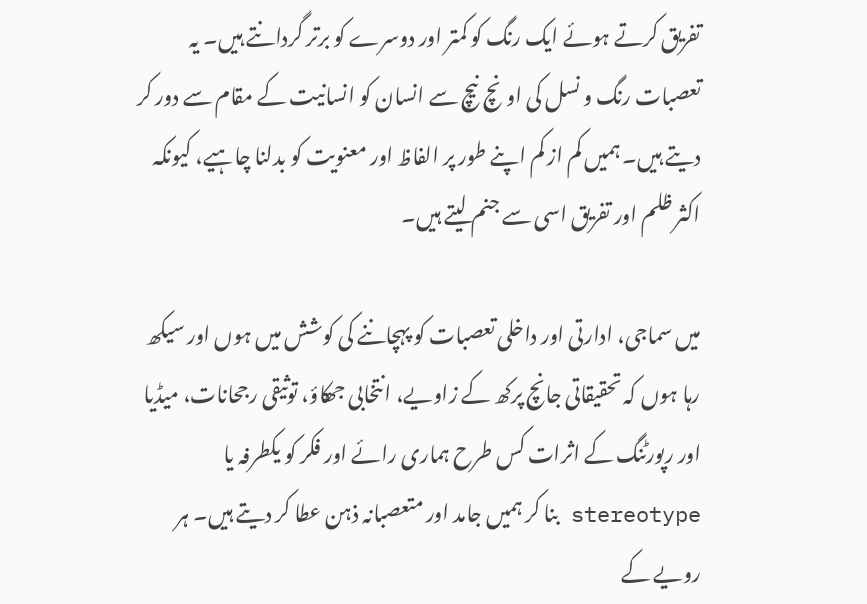تفریق کرتے ہوئے ایک رنگ کو کمتر اور دوسرے کو برتر گردانتے ہیں۔ یہ تعصبات رنگ و نسل کی اونچ نیچ سے انسان کو انسانیت کے مقام سے دور کر دیتے ہیں۔ ہمیں کم از کم اپنے طور پر الفاظ اور معنویت کو بدلنا چاہیے، کیونکہ اکثر ظلم اور تفریق اسی سے جنم لیتے ہیں۔

میں سماجی، ادارتی اور داخلی تعصبات کو پہچاننے کی کوشش میں ہوں اور سیکھ رہا ہوں کہ تحقیقاتی جانچ پرکھ کے زاویے، انتخابی جھکاؤ، توثیقی رجحانات، میڈیا اور رپورٹنگ کے اثرات کس طرح ہماری رائے اور فکر کو یکطرفہ یا stereotype بنا کر ہمیں جامد اور متعصبانہ ذہن عطا کر دیتے ہیں۔ ہر رویے کے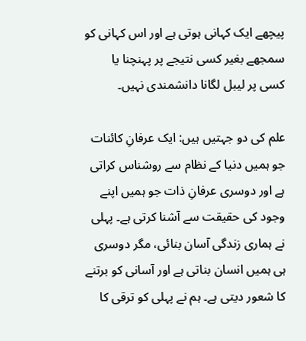پیچھے ایک کہانی ہوتی ہے اور اس کہانی کو سمجھے بغیر کسی نتیجے پر پہنچنا یا کسی پر لیبل لگانا دانشمندی نہیں۔

علم کی دو جہتیں ہیں: ایک عرفانِ کائنات جو ہمیں دنیا کے نظام سے روشناس کراتی ہے اور دوسری عرفانِ ذات جو ہمیں اپنے وجود کی حقیقت سے آشنا کرتی ہے۔ پہلی نے ہماری زندگی آسان بنائی، مگر دوسری ہی ہمیں انسان بناتی ہے اور آسانی کو برتنے کا شعور دیتی ہے۔ ہم نے پہلی کو ترقی کا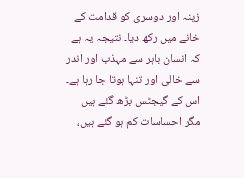زینہ اور دوسری کو قدامت کے خانے میں رکھ دیا۔ نتیجہ یہ ہے کہ انسان باہر سے مہذب اور اندر سے خالی اور تنہا ہوتا جا رہا ہے۔ اس کے گیجٹس بڑھ گئے ہیں مگر احساسات کم ہو گئے ہیں،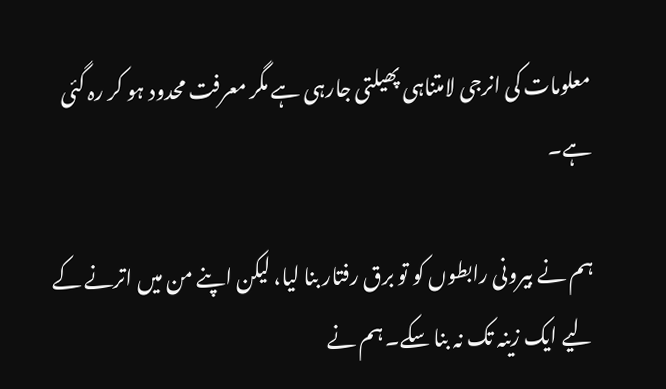معلومات کی انرجی لامتناہی پھیلتی جارہی ہے مگر معرفت محدود ہو کر رہ گئی ہے۔

ہم نے بیرونی رابطوں کو تو برق رفتار بنا لیا، لیکن اپنے من میں اترنے کے لیے ایک زینہ تک نہ بنا سکے۔ ہم نے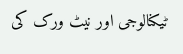ٹیکنالوجی اور نیٹ ورک کی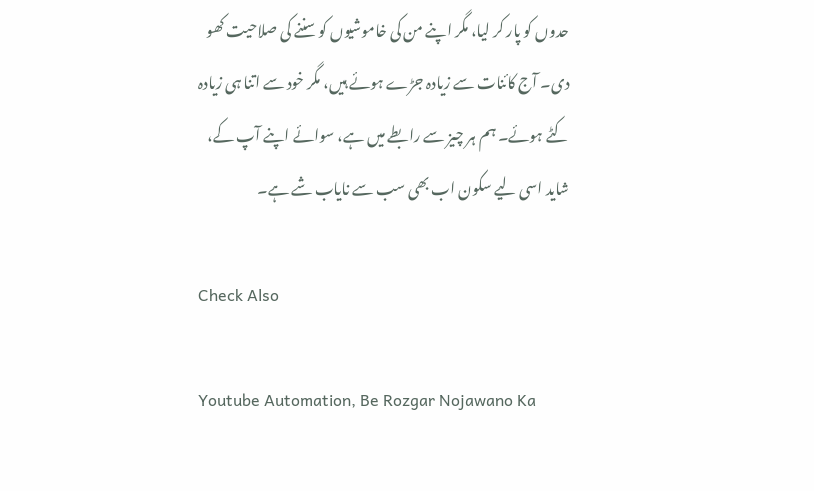حدوں کو پار کر لیا، مگر اپنے من کی خاموشیوں کو سننے کی صلاحیت کھو دی۔ آج کائنات سے زیادہ جڑے ہوئے ہیں، مگر خود سے اتنا ہی زیادہ کٹے ہوئے۔ ہم ہر چیز سے رابطے میں ہے، سوائے اپنے آپ کے، شاید اسی لیے سکون اب بھی سب سے نایاب شے ہے۔

Check Also

Youtube Automation, Be Rozgar Nojawano Ka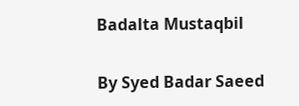Badalta Mustaqbil

By Syed Badar Saeed